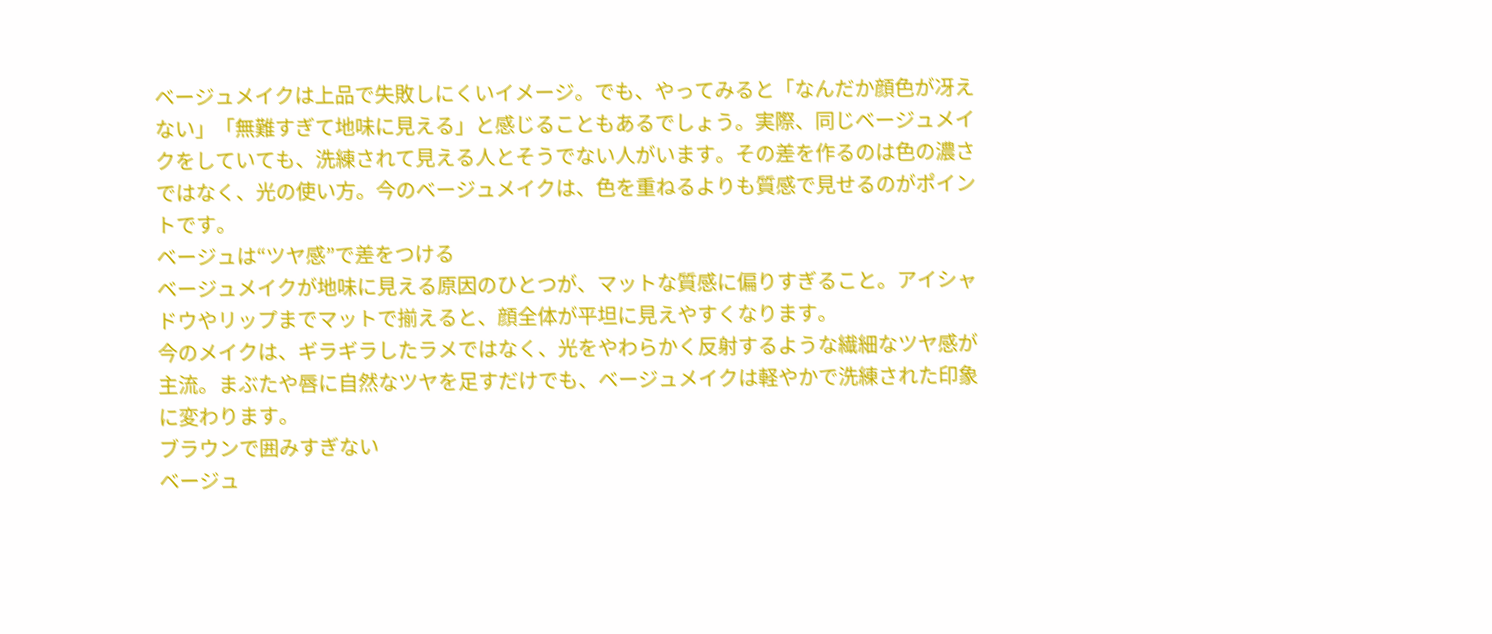ベージュメイクは上品で失敗しにくいイメージ。でも、やってみると「なんだか顔色が冴えない」「無難すぎて地味に見える」と感じることもあるでしょう。実際、同じベージュメイクをしていても、洗練されて見える人とそうでない人がいます。その差を作るのは色の濃さではなく、光の使い方。今のベージュメイクは、色を重ねるよりも質感で見せるのがポイントです。
ベージュは“ツヤ感”で差をつける
ベージュメイクが地味に見える原因のひとつが、マットな質感に偏りすぎること。アイシャドウやリップまでマットで揃えると、顔全体が平坦に見えやすくなります。
今のメイクは、ギラギラしたラメではなく、光をやわらかく反射するような繊細なツヤ感が主流。まぶたや唇に自然なツヤを足すだけでも、ベージュメイクは軽やかで洗練された印象に変わります。
ブラウンで囲みすぎない
ベージュ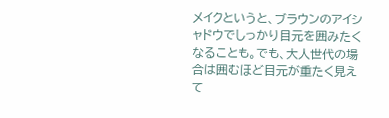メイクというと、ブラウンのアイシャドウでしっかり目元を囲みたくなることも。でも、大人世代の場合は囲むほど目元が重たく見えて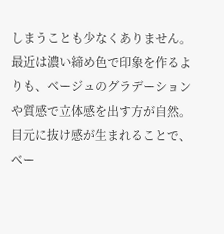しまうことも少なくありません。
最近は濃い締め色で印象を作るよりも、ベージュのグラデーションや質感で立体感を出す方が自然。目元に抜け感が生まれることで、ベー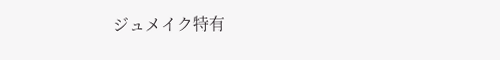ジュメイク特有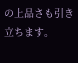の上品さも引き立ちます。